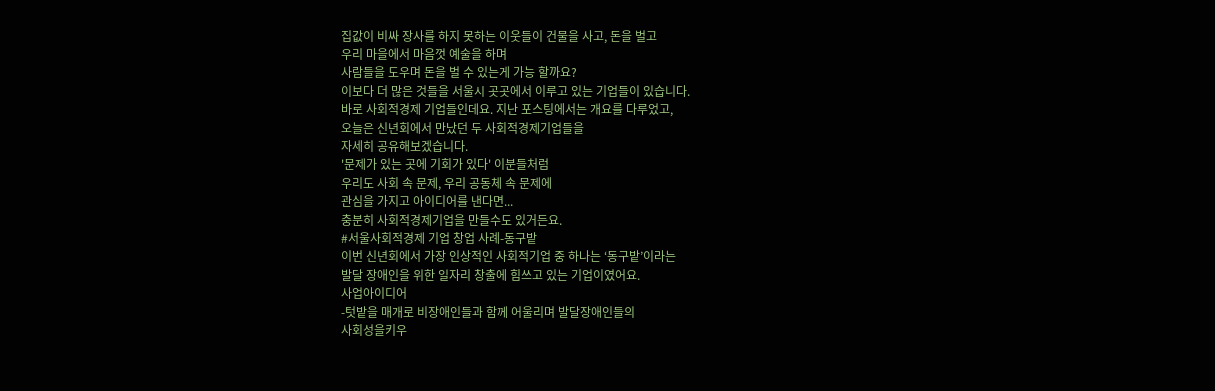집값이 비싸 장사를 하지 못하는 이웃들이 건물을 사고, 돈을 벌고
우리 마을에서 마음껏 예술을 하며
사람들을 도우며 돈을 벌 수 있는게 가능 할까요?
이보다 더 많은 것들을 서울시 곳곳에서 이루고 있는 기업들이 있습니다.
바로 사회적경제 기업들인데요. 지난 포스팅에서는 개요를 다루었고,
오늘은 신년회에서 만났던 두 사회적경제기업들을
자세히 공유해보겠습니다.
'문제가 있는 곳에 기회가 있다' 이분들처럼
우리도 사회 속 문제, 우리 공동체 속 문제에
관심을 가지고 아이디어를 낸다면...
충분히 사회적경제기업을 만들수도 있거든요.
#서울사회적경제 기업 창업 사례-동구밭
이번 신년회에서 가장 인상적인 사회적기업 중 하나는 ‘동구밭’이라는
발달 장애인을 위한 일자리 창출에 힘쓰고 있는 기업이였어요.
사업아이디어
-텃밭을 매개로 비장애인들과 함께 어울리며 발달장애인들의
사회성을키우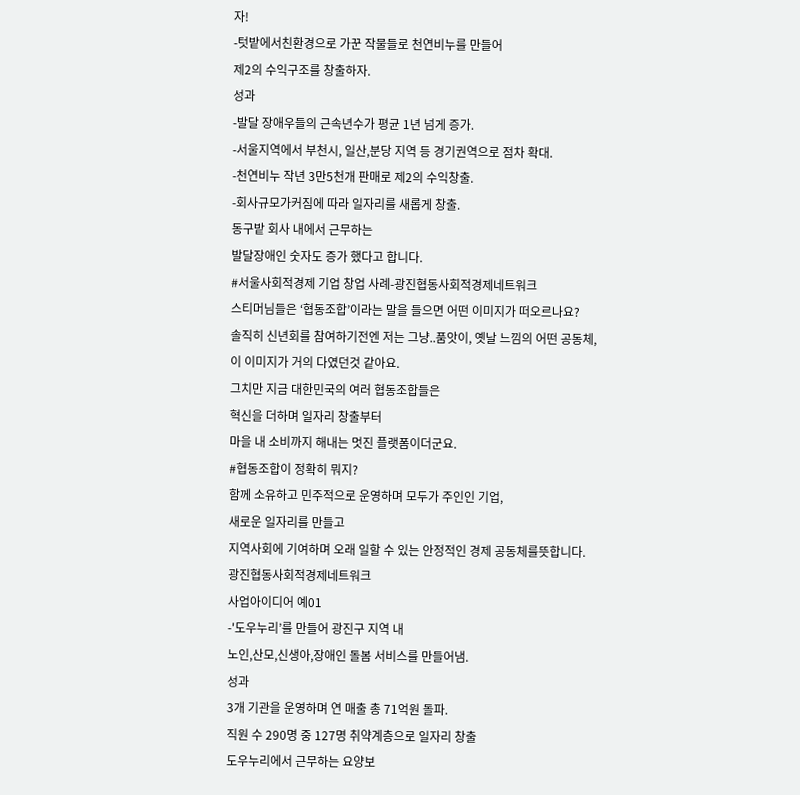자!
-텃밭에서친환경으로 가꾼 작물들로 천연비누를 만들어
제2의 수익구조를 창출하자.
성과
-발달 장애우들의 근속년수가 평균 1년 넘게 증가.
-서울지역에서 부천시, 일산,분당 지역 등 경기권역으로 점차 확대.
-천연비누 작년 3만5천개 판매로 제2의 수익창출.
-회사규모가커짐에 따라 일자리를 새롭게 창출.
동구밭 회사 내에서 근무하는
발달장애인 숫자도 증가 했다고 합니다.
#서울사회적경제 기업 창업 사례-광진협동사회적경제네트워크
스티머님들은 ‘협동조합’이라는 말을 들으면 어떤 이미지가 떠오르나요?
솔직히 신년회를 참여하기전엔 저는 그냥..품앗이, 옛날 느낌의 어떤 공동체,
이 이미지가 거의 다였던것 같아요.
그치만 지금 대한민국의 여러 협동조합들은
혁신을 더하며 일자리 창출부터
마을 내 소비까지 해내는 멋진 플랫폼이더군요.
#협동조합이 정확히 뭐지?
함께 소유하고 민주적으로 운영하며 모두가 주인인 기업,
새로운 일자리를 만들고
지역사회에 기여하며 오래 일할 수 있는 안정적인 경제 공동체를뜻합니다.
광진협동사회적경제네트워크
사업아이디어 예01
-'도우누리’를 만들어 광진구 지역 내
노인,산모,신생아,장애인 돌봄 서비스를 만들어냄.
성과
3개 기관을 운영하며 연 매출 총 71억원 돌파.
직원 수 290명 중 127명 취약계층으로 일자리 창출
도우누리에서 근무하는 요양보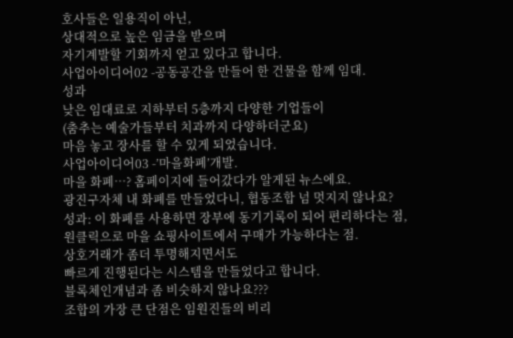호사들은 일용직이 아닌,
상대적으로 높은 임금을 받으며
자기계발할 기회까지 얻고 있다고 합니다.
사업아이디어02 -공동공간을 만들어 한 건물을 함께 임대.
성과
낮은 임대료로 지하부터 5층까지 다양한 기업들이
(춤추는 예술가들부터 치과까지 다양하더군요)
마음 놓고 장사를 할 수 있게 되었습니다.
사업아이디어03 -’마을화폐’개발.
마을 화폐…? 홈페이지에 들어갔다가 알게된 뉴스에요.
광진구자체 내 화폐를 만들었다니, 협동조합 넘 멋지지 않나요?
성과: 이 화폐를 사용하면 장부에 동기기록이 되어 편리하다는 점,
원클릭으로 마을 쇼핑사이트에서 구매가 가능하다는 점.
상호거래가 좀더 투명해지면서도
빠르게 진행된다는 시스템을 만들었다고 합니다.
블록체인개념과 좀 비슷하지 않나요???
조합의 가장 큰 단점은 임원진들의 비리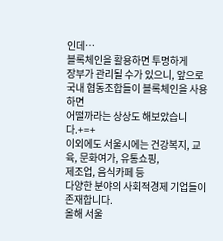인데…
블록체인을 활용하면 투명하게
장부가 관리될 수가 있으니, 앞으로 국내 협동조합들이 블록체인을 사용하면
어떨까라는 상상도 해보았습니다.+=+
이외에도 서울시에는 건강복지, 교육, 문화여가, 유통쇼핑,
제조업, 음식카페 등
다양한 분야의 사회적경제 기업들이 존재합니다.
올해 서울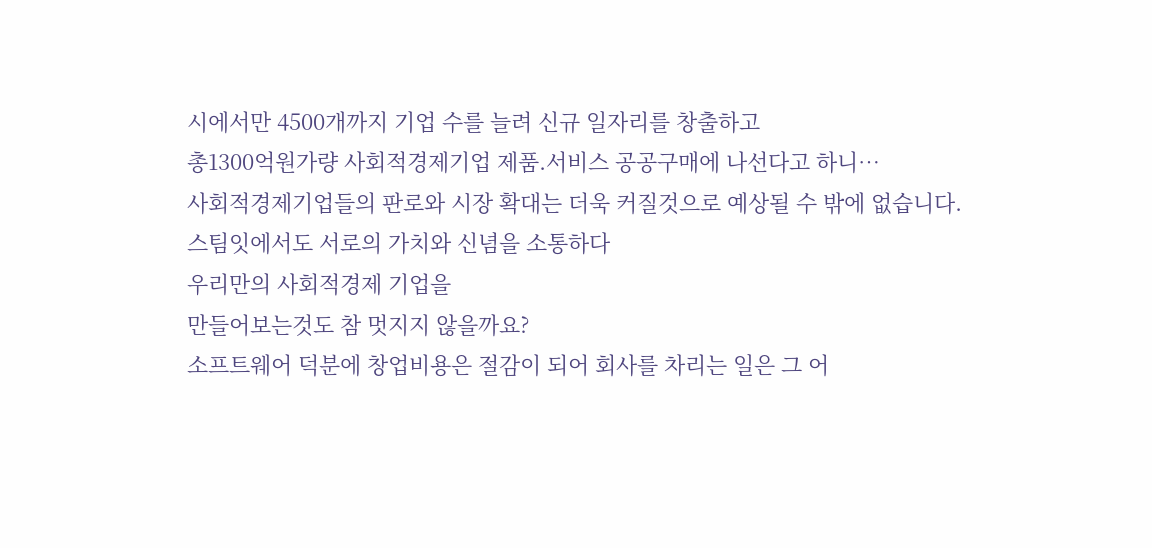시에서만 4500개까지 기업 수를 늘려 신규 일자리를 창출하고
총1300억원가량 사회적경제기업 제품.서비스 공공구매에 나선다고 하니…
사회적경제기업들의 판로와 시장 확대는 더욱 커질것으로 예상될 수 밖에 없습니다.
스팀잇에서도 서로의 가치와 신념을 소통하다
우리만의 사회적경제 기업을
만들어보는것도 참 멋지지 않을까요?
소프트웨어 덕분에 창업비용은 절감이 되어 회사를 차리는 일은 그 어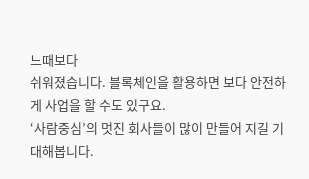느때보다
쉬워졌습니다. 블록체인을 활용하면 보다 안전하게 사업을 할 수도 있구요.
‘사람중심’의 멋진 회사들이 많이 만들어 지길 기대해봅니다.